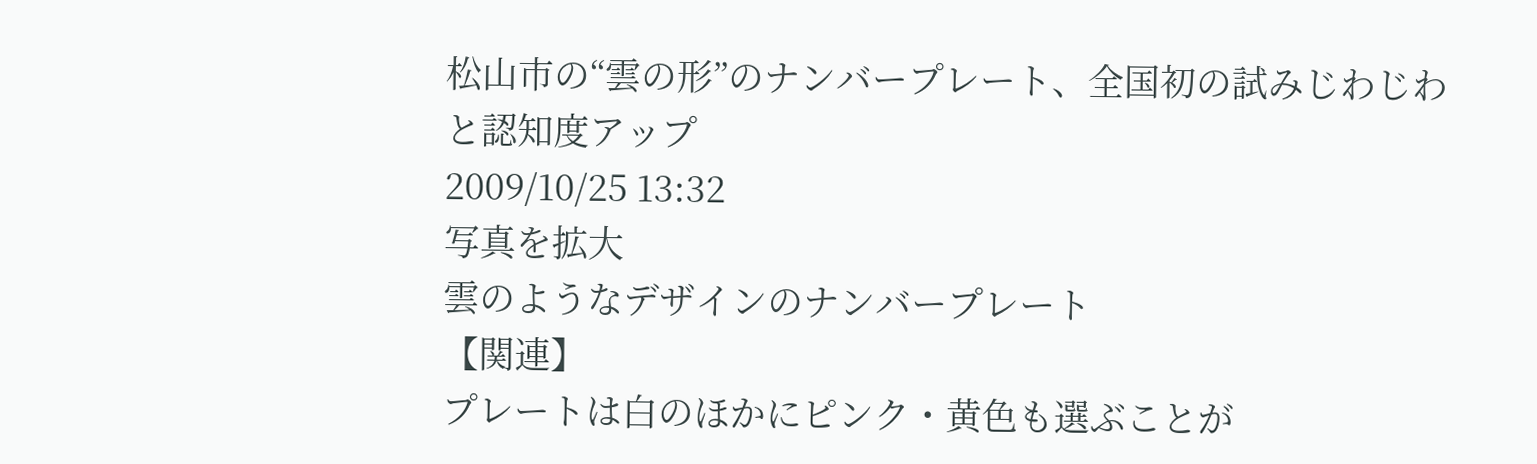松山市の“雲の形”のナンバープレート、全国初の試みじわじわと認知度アップ
2009/10/25 13:32
写真を拡大
雲のようなデザインのナンバープレート
【関連】
プレートは白のほかにピンク・黄色も選ぶことが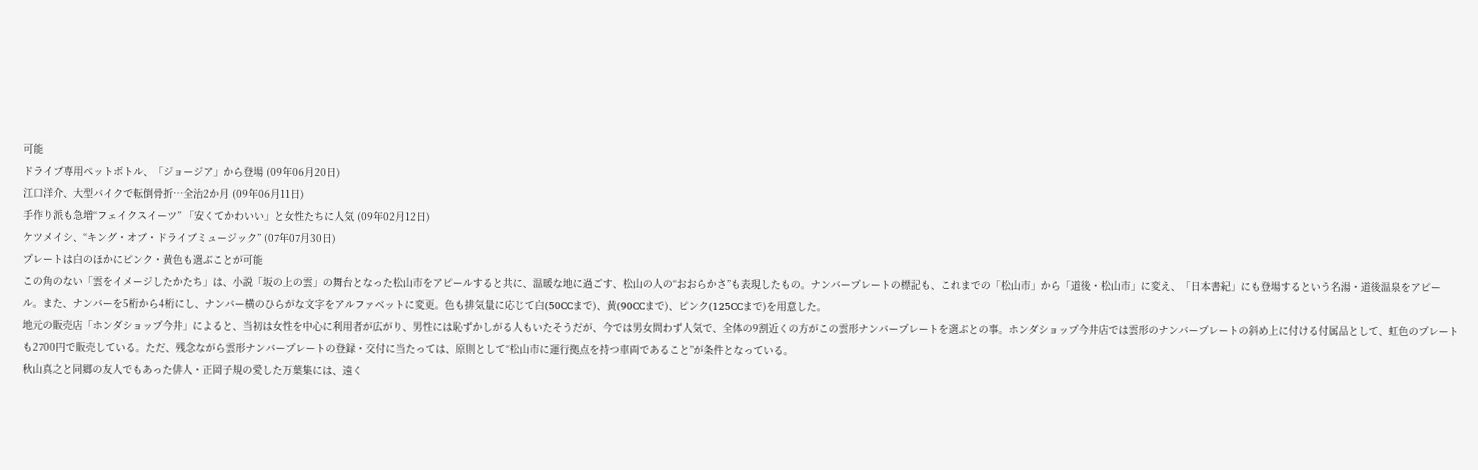可能
ドライブ専用ペットボトル、「ジョージア」から登場 (09年06月20日)
江口洋介、大型バイクで転倒骨折…全治2か月 (09年06月11日)
手作り派も急増“フェイクスイーツ” 「安くてかわいい」と女性たちに人気 (09年02月12日)
ケツメイシ、“キング・オブ・ドライブミュージック” (07年07月30日)
プレートは白のほかにピンク・黄色も選ぶことが可能
この角のない「雲をイメージしたかたち」は、小説「坂の上の雲」の舞台となった松山市をアピールすると共に、温暖な地に過ごす、松山の人の“おおらかさ”も表現したもの。ナンバープレートの標記も、これまでの「松山市」から「道後・松山市」に変え、「日本書紀」にも登場するという名湯・道後温泉をアピール。また、ナンバーを5桁から4桁にし、ナンバー横のひらがな文字をアルファベットに変更。色も排気量に応じて白(50CCまで)、黄(90CCまで)、ピンク(125CCまで)を用意した。
地元の販売店「ホンダショップ今井」によると、当初は女性を中心に利用者が広がり、男性には恥ずかしがる人もいたそうだが、今では男女問わず人気で、全体の9割近くの方がこの雲形ナンバープレートを選ぶとの事。ホンダショップ今井店では雲形のナンバープレートの斜め上に付ける付属品として、虹色のプレートも2700円で販売している。ただ、残念ながら雲形ナンバープレートの登録・交付に当たっては、原則として“松山市に運行拠点を持つ車両であること”が条件となっている。
秋山真之と同郷の友人でもあった俳人・正岡子規の愛した万葉集には、遠く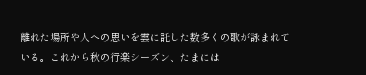離れた場所や人への思いを雲に託した数多くの歌が詠まれている。これから秋の行楽シーズン、たまには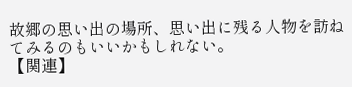故郷の思い出の場所、思い出に残る人物を訪ねてみるのもいいかもしれない。
【関連】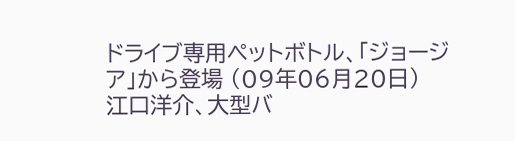ドライブ専用ペットボトル、「ジョージア」から登場 (09年06月20日)
江口洋介、大型バ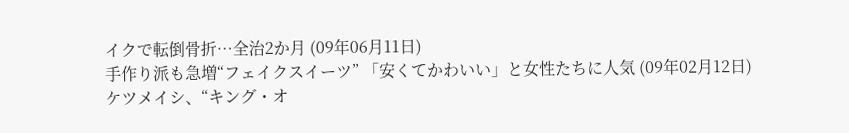イクで転倒骨折…全治2か月 (09年06月11日)
手作り派も急増“フェイクスイーツ” 「安くてかわいい」と女性たちに人気 (09年02月12日)
ケツメイシ、“キング・オ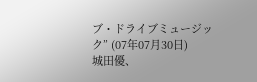ブ・ドライブミュージック” (07年07月30日)
城田優、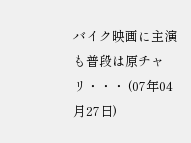バイク映画に主演も普段は原チャリ・・・ (07年04月27日)